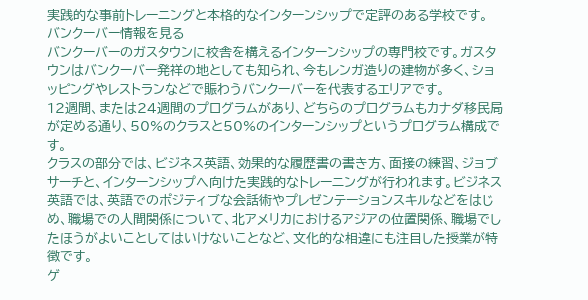実践的な事前トレーニングと本格的なインターンシップで定評のある学校です。
バンクーバー情報を見る
バンクーバーのガスタウンに校舎を構えるインターンシップの専門校です。ガスタウンはバンクーバー発祥の地としても知られ、今もレンガ造りの建物が多く、ショッピングやレストランなどで賑わうバンクーバーを代表するエリアです。
12週間、または24週間のプログラムがあり、どちらのプログラムもカナダ移民局が定める通り、50%のクラスと50%のインターンシップというプログラム構成です。
クラスの部分では、ビジネス英語、効果的な履歴書の書き方、面接の練習、ジョブサーチと、インターンシップへ向けた実践的なトレーニングが行われます。ビジネス英語では、英語でのポジティブな会話術やプレゼンテーションスキルなどをはじめ、職場での人間関係について、北アメリカにおけるアジアの位置関係、職場でしたほうがよいことしてはいけないことなど、文化的な相違にも注目した授業が特徴です。
ゲ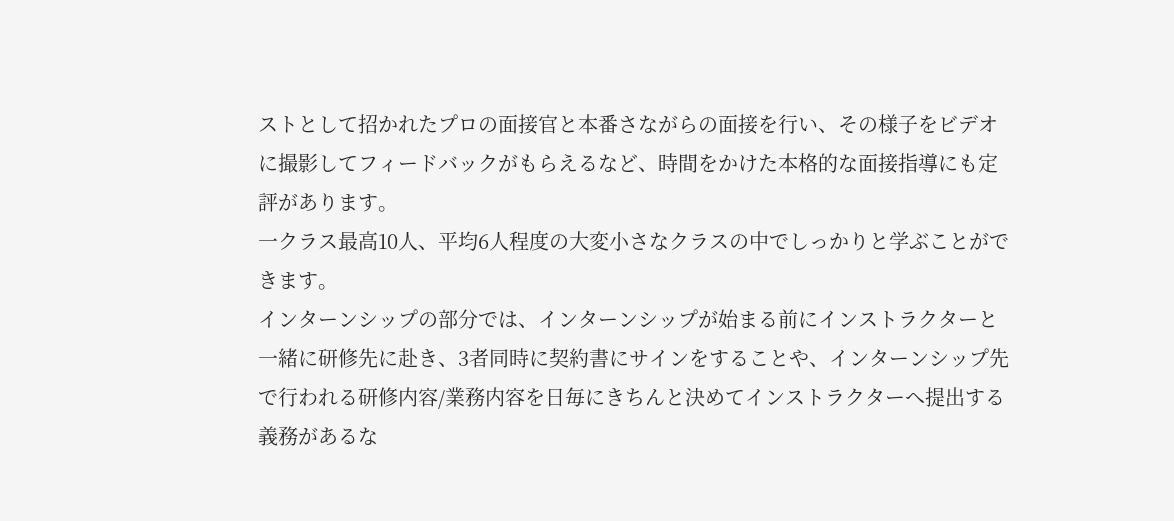ストとして招かれたプロの面接官と本番さながらの面接を行い、その様子をビデオに撮影してフィードバックがもらえるなど、時間をかけた本格的な面接指導にも定評があります。
一クラス最高10人、平均6人程度の大変小さなクラスの中でしっかりと学ぶことができます。
インターンシップの部分では、インターンシップが始まる前にインストラクターと一緒に研修先に赴き、3者同時に契約書にサインをすることや、インターンシップ先で行われる研修内容/業務内容を日毎にきちんと決めてインストラクターへ提出する義務があるな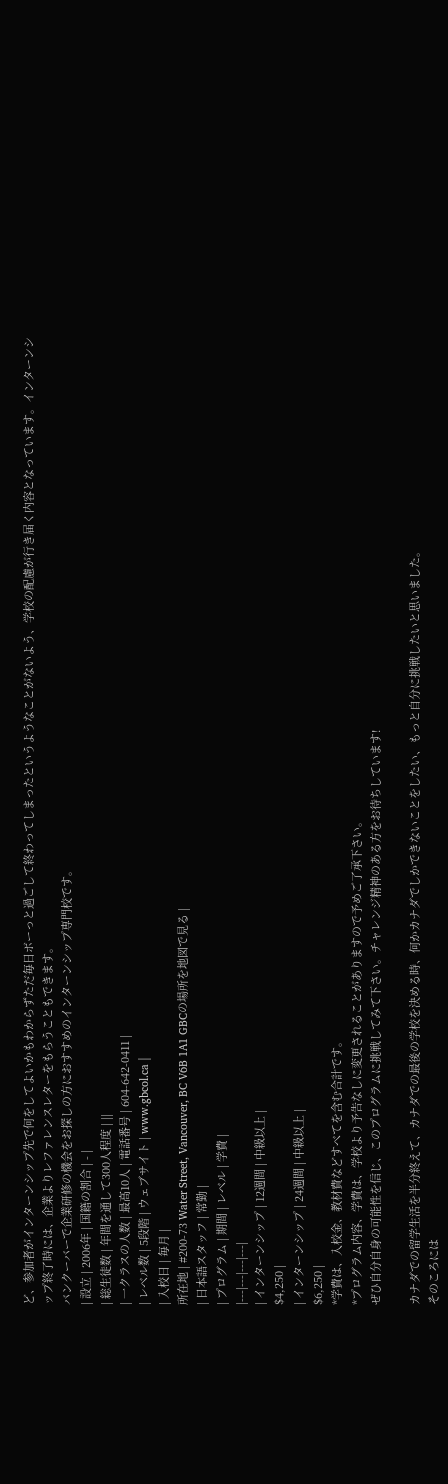ど、参加者がインターンシップ先で何をしてよいかもわからずただ毎日ボーっと過ごして終わってしまったというようなことがないよう、学校の配慮が行き届く内容となっています。インターンシップ終了時には、企業よりレファレンスレターをもらうこともできます。
バンクーバーで企業研修の機会をお探しの方におすすめのインターンシップ専門校です。
| 設立 | 2006年 | 国籍の割合 | - |
| 総生徒数 | 年間を通して300人程度 | ||
| 一クラスの人数 | 最高10人 | 電話番号 | 604-642-0411 |
| レベル数 | 5段階 | ウェブサイト | www.gbcol.ca |
| 入校日 | 毎月 |
所在地 | #200-73 Water Street, Vancouver, BC V6B 1A1 GBCの場所を地図で見る |
| 日本語スタッフ | 常勤 |
| プログラム | 期間 | レベル | 学費 |
|---|---|---|---|
| インターンシップ | 12週間 | 中級以上 |
$4,250 |
| インターンシップ | 24週間 | 中級以上 |
$6,250 |
*学費は、入校金、教材費などすべてを含む合計です。
*プログラム内容、学費は、学校より予告なしに変更されることがありますので予めご了承下さい。
ぜひ自分自身の可能性を信じ、このプログラムに挑戦してみて下さい。チャレンジ精神のある方をお待ちしています!

カナダでの留学生活を半分終えて、カナダでの最後の学校を決める時、何かカナダでしかできないことをしたい、もっと自分に挑戦したいと思いました。
そのころには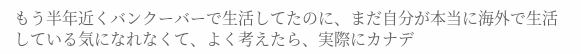もう半年近くバンクーバーで生活してたのに、まだ自分が本当に海外で生活している気になれなくて、よく考えたら、実際にカナデ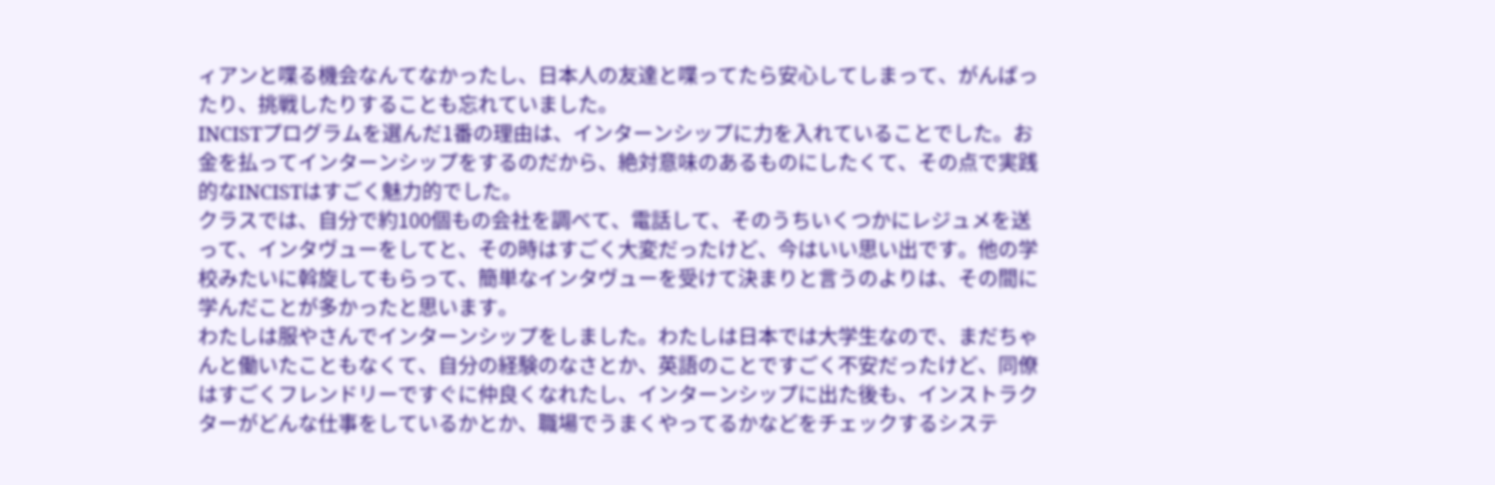ィアンと喋る機会なんてなかったし、日本人の友達と喋ってたら安心してしまって、がんばったり、挑戦したりすることも忘れていました。
INCISTプログラムを選んだ1番の理由は、インターンシップに力を入れていることでした。お金を払ってインターンシップをするのだから、絶対意味のあるものにしたくて、その点で実践的なINCISTはすごく魅力的でした。
クラスでは、自分で約100個もの会社を調べて、電話して、そのうちいくつかにレジュメを送って、インタヴューをしてと、その時はすごく大変だったけど、今はいい思い出です。他の学校みたいに斡旋してもらって、簡単なインタヴューを受けて決まりと言うのよりは、その間に学んだことが多かったと思います。
わたしは服やさんでインターンシップをしました。わたしは日本では大学生なので、まだちゃんと働いたこともなくて、自分の経験のなさとか、英語のことですごく不安だったけど、同僚はすごくフレンドリーですぐに仲良くなれたし、インターンシップに出た後も、インストラクターがどんな仕事をしているかとか、職場でうまくやってるかなどをチェックするシステ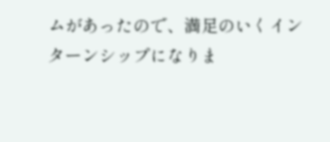ムがあったので、満足のいくインターンシップになりま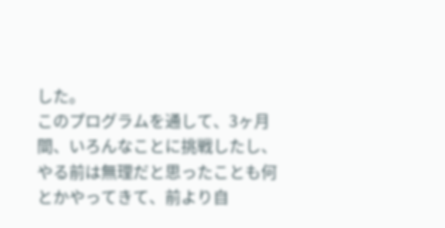した。
このプログラムを通して、3ヶ月間、いろんなことに挑戦したし、やる前は無理だと思ったことも何とかやってきて、前より自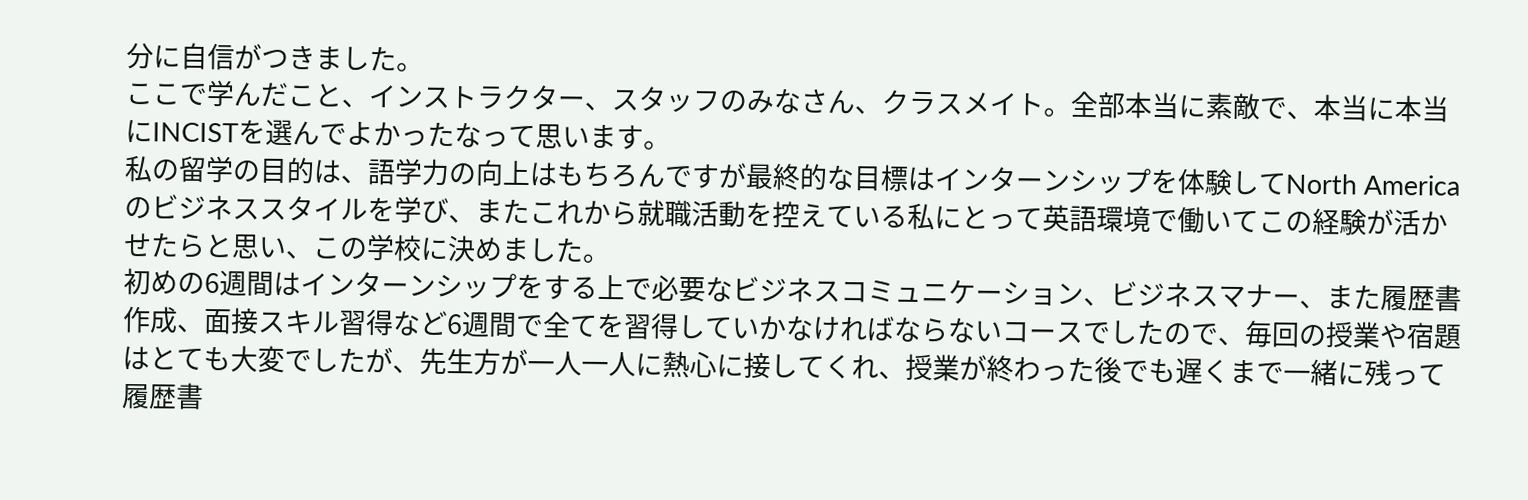分に自信がつきました。
ここで学んだこと、インストラクター、スタッフのみなさん、クラスメイト。全部本当に素敵で、本当に本当にINCISTを選んでよかったなって思います。
私の留学の目的は、語学力の向上はもちろんですが最終的な目標はインターンシップを体験してNorth Americaのビジネススタイルを学び、またこれから就職活動を控えている私にとって英語環境で働いてこの経験が活かせたらと思い、この学校に決めました。
初めの6週間はインターンシップをする上で必要なビジネスコミュニケーション、ビジネスマナー、また履歴書作成、面接スキル習得など6週間で全てを習得していかなければならないコースでしたので、毎回の授業や宿題はとても大変でしたが、先生方が一人一人に熱心に接してくれ、授業が終わった後でも遅くまで一緒に残って履歴書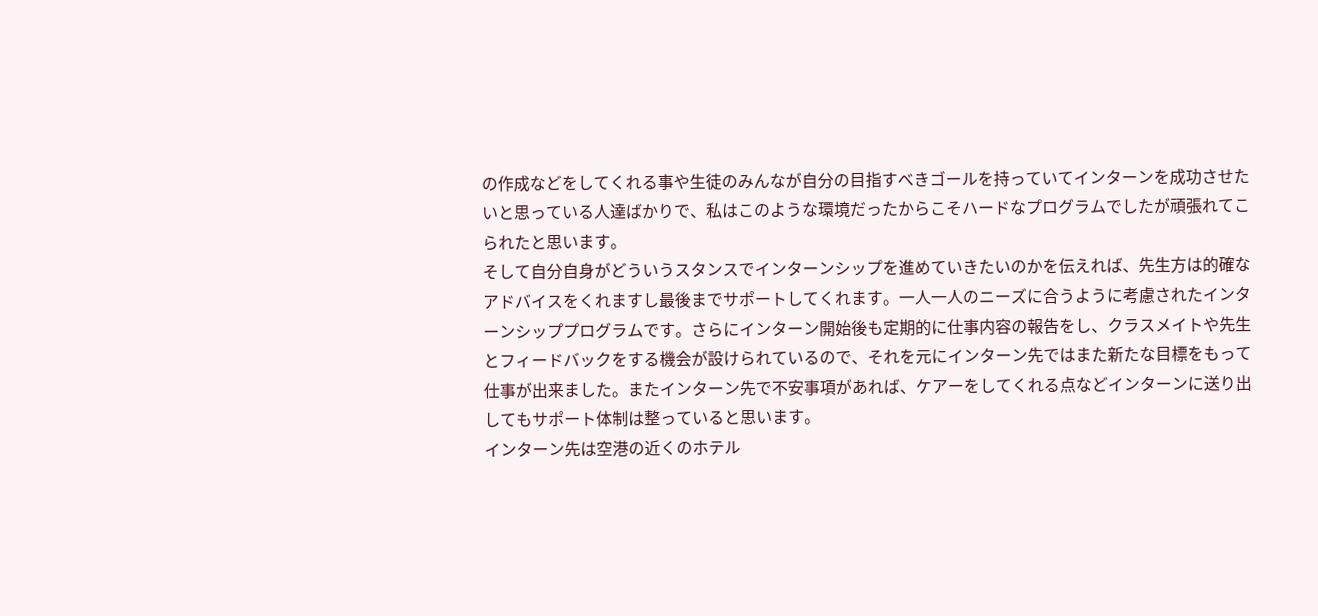の作成などをしてくれる事や生徒のみんなが自分の目指すべきゴールを持っていてインターンを成功させたいと思っている人達ばかりで、私はこのような環境だったからこそハードなプログラムでしたが頑張れてこられたと思います。
そして自分自身がどういうスタンスでインターンシップを進めていきたいのかを伝えれば、先生方は的確なアドバイスをくれますし最後までサポートしてくれます。一人一人のニーズに合うように考慮されたインターンシッププログラムです。さらにインターン開始後も定期的に仕事内容の報告をし、クラスメイトや先生とフィードバックをする機会が設けられているので、それを元にインターン先ではまた新たな目標をもって仕事が出来ました。またインターン先で不安事項があれば、ケアーをしてくれる点などインターンに送り出してもサポート体制は整っていると思います。
インターン先は空港の近くのホテル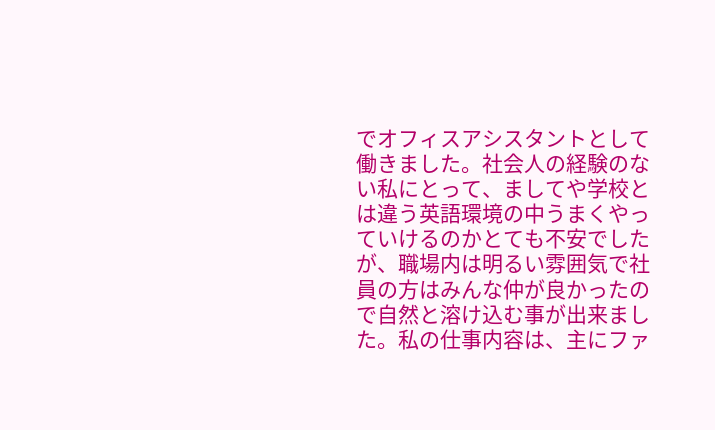でオフィスアシスタントとして働きました。社会人の経験のない私にとって、ましてや学校とは違う英語環境の中うまくやっていけるのかとても不安でしたが、職場内は明るい雰囲気で社員の方はみんな仲が良かったので自然と溶け込む事が出来ました。私の仕事内容は、主にファ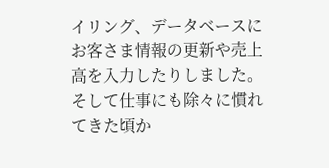イリング、データベースにお客さま情報の更新や売上高を入力したりしました。そして仕事にも除々に慣れてきた頃か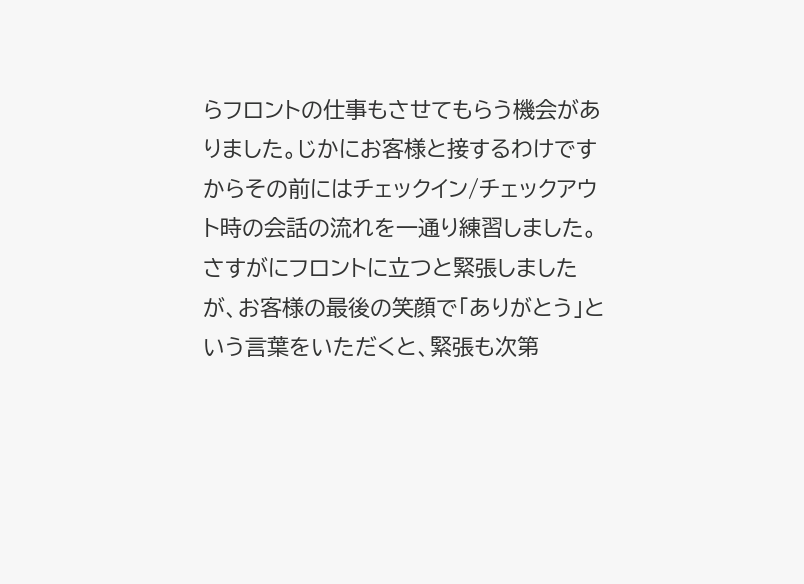らフロントの仕事もさせてもらう機会がありました。じかにお客様と接するわけですからその前にはチェックイン/チェックアウト時の会話の流れを一通り練習しました。さすがにフロントに立つと緊張しましたが、お客様の最後の笑顔で「ありがとう」という言葉をいただくと、緊張も次第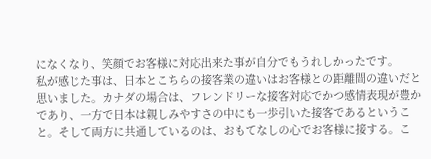になくなり、笑顔でお客様に対応出来た事が自分でもうれしかったです。
私が感じた事は、日本とこちらの接客業の違いはお客様との距離間の違いだと思いました。カナダの場合は、フレンドリーな接客対応でかつ感情表現が豊かであり、一方で日本は親しみやすさの中にも一歩引いた接客であるということ。そして両方に共通しているのは、おもてなしの心でお客様に接する。こ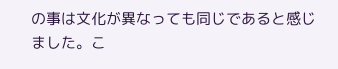の事は文化が異なっても同じであると感じました。こ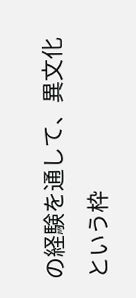の経験を通して、異文化という枠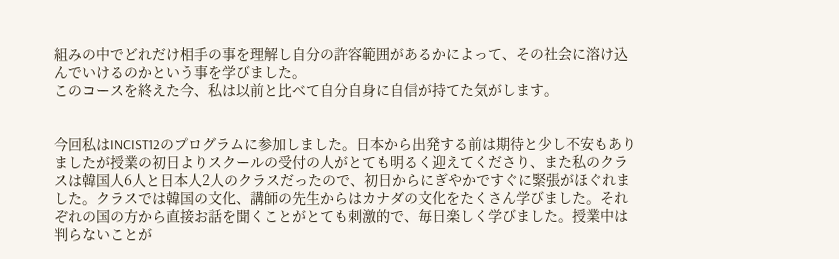組みの中でどれだけ相手の事を理解し自分の許容範囲があるかによって、その社会に溶け込んでいけるのかという事を学びました。
このコースを終えた今、私は以前と比べて自分自身に自信が持てた気がします。


今回私はINCIST12のプログラムに参加しました。日本から出発する前は期待と少し不安もありましたが授業の初日よりスクールの受付の人がとても明るく迎えてくださり、また私のクラスは韓国人6人と日本人2人のクラスだったので、初日からにぎやかですぐに緊張がほぐれました。クラスでは韓国の文化、講師の先生からはカナダの文化をたくさん学びました。それぞれの国の方から直接お話を聞くことがとても刺激的で、毎日楽しく学びました。授業中は判らないことが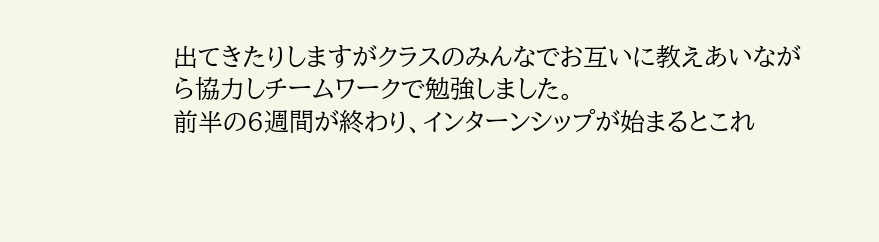出てきたりしますがクラスのみんなでお互いに教えあいながら協力しチームワークで勉強しました。
前半の6週間が終わり、インターンシップが始まるとこれ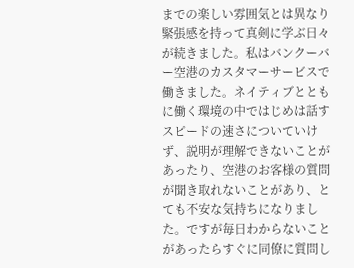までの楽しい雰囲気とは異なり緊張感を持って真剣に学ぶ日々が続きました。私はバンクーバー空港のカスタマーサービスで働きました。ネイティブとともに働く環境の中ではじめは話すスピードの速さについていけず、説明が理解できないことがあったり、空港のお客様の質問が聞き取れないことがあり、とても不安な気持ちになりました。ですが毎日わからないことがあったらすぐに同僚に質問し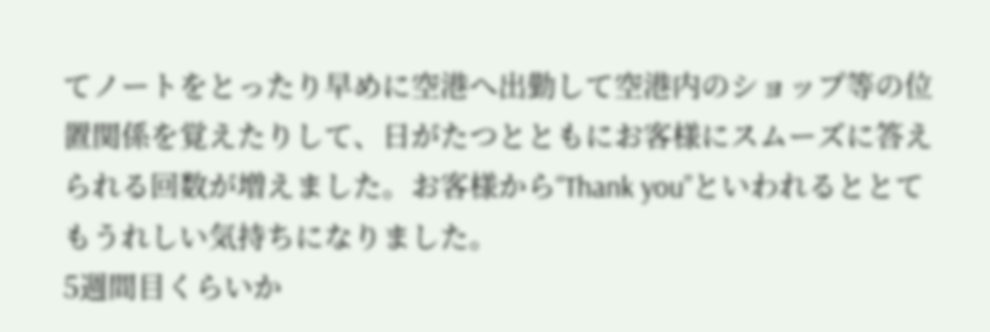てノートをとったり早めに空港へ出勤して空港内のショップ等の位置関係を覚えたりして、日がたつとともにお客様にスムーズに答えられる回数が増えました。お客様から“Thank you”といわれるととてもうれしい気持ちになりました。
5週間目くらいか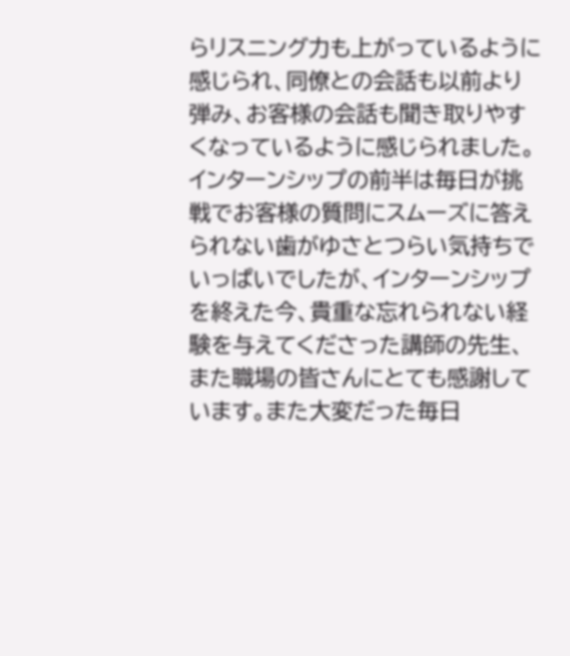らリスニング力も上がっているように感じられ、同僚との会話も以前より弾み、お客様の会話も聞き取りやすくなっているように感じられました。インターンシップの前半は毎日が挑戦でお客様の質問にスムーズに答えられない歯がゆさとつらい気持ちでいっぱいでしたが、インターンシップを終えた今、貴重な忘れられない経験を与えてくださった講師の先生、また職場の皆さんにとても感謝しています。また大変だった毎日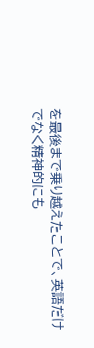を最後まで乗り越えたことで、英語だけでなく精神的にも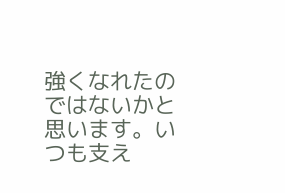強くなれたのではないかと思います。いつも支え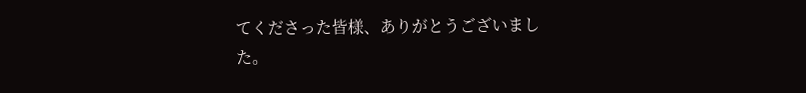てくださった皆様、ありがとうございました。